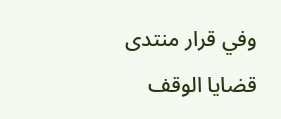وفي قرار منتدى قضايا الوقف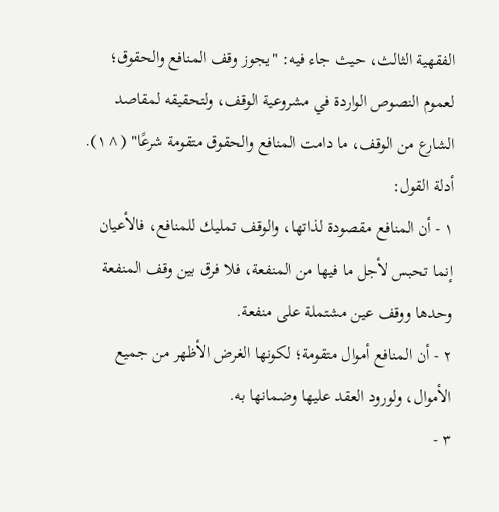الفقهية الثالث، حيث جاء فيه: "يجوز وقف المنافع والحقوق؛ لعموم النصوص الواردة في مشروعية الوقف، ولتحقيقه لمقاصد الشارع من الوقف، ما دامت المنافع والحقوق متقومة شرعًا" (^١).
أدلة القول:
١ - أن المنافع مقصودة لذاتها، والوقف تمليك للمنافع، فالأعيان إنما تحبس لأجل ما فيها من المنفعة، فلا فرق بين وقف المنفعة وحدها ووقف عين مشتملة على منفعة.
٢ - أن المنافع أموال متقومة؛ لكونها الغرض الأظهر من جميع الأموال، ولورود العقد عليها وضمانها به.
٣ -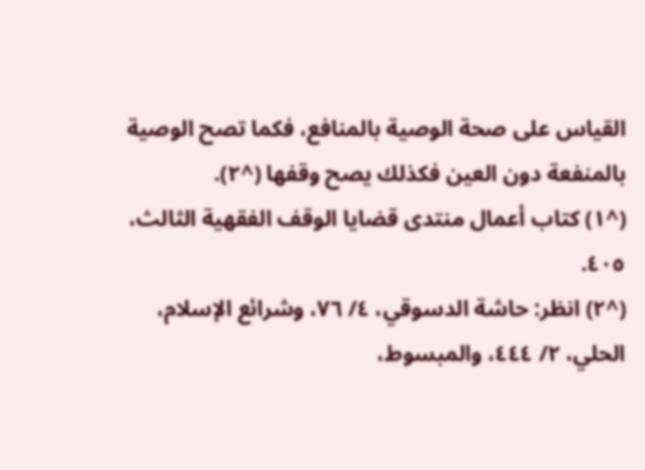القياس على صحة الوصية بالمنافع، فكما تصح الوصية بالمنفعة دون العين فكذلك يصح وقفها (^٢).
(^١) كتاب أعمال منتدى قضايا الوقف الفقهية الثالث، ٤٠٥.
(^٢) انظر: حاشة الدسوقي، ٤/ ٧٦، وشرائع الإسلام، الحلي، ٢/ ٤٤٤، والمبسوط،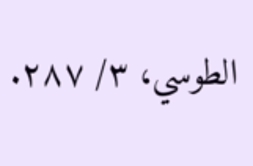الطوسي، ٣/ ٢٨٧.